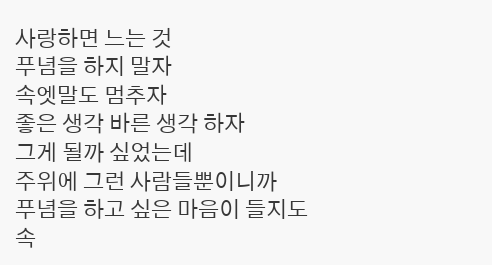사랑하면 느는 것
푸념을 하지 말자
속엣말도 멈추자
좋은 생각 바른 생각 하자
그게 될까 싶었는데
주위에 그런 사람들뿐이니까
푸념을 하고 싶은 마음이 들지도
속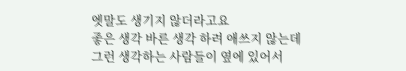엣말도 생기지 않더라고요
좋은 생각 바른 생각 하려 애쓰지 않는데
그런 생각하는 사람들이 옆에 있어서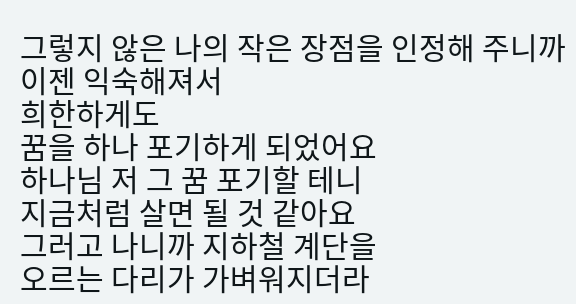그렇지 않은 나의 작은 장점을 인정해 주니까
이젠 익숙해져서
희한하게도
꿈을 하나 포기하게 되었어요
하나님 저 그 꿈 포기할 테니
지금처럼 살면 될 것 같아요
그러고 나니까 지하철 계단을
오르는 다리가 가벼워지더라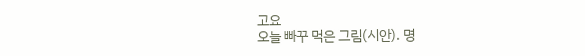고요
오늘 빠꾸 먹은 그림(시안). 명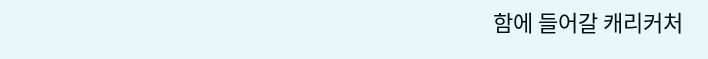함에 들어갈 캐리커처